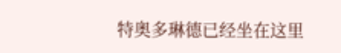特奥多琳德已经坐在这里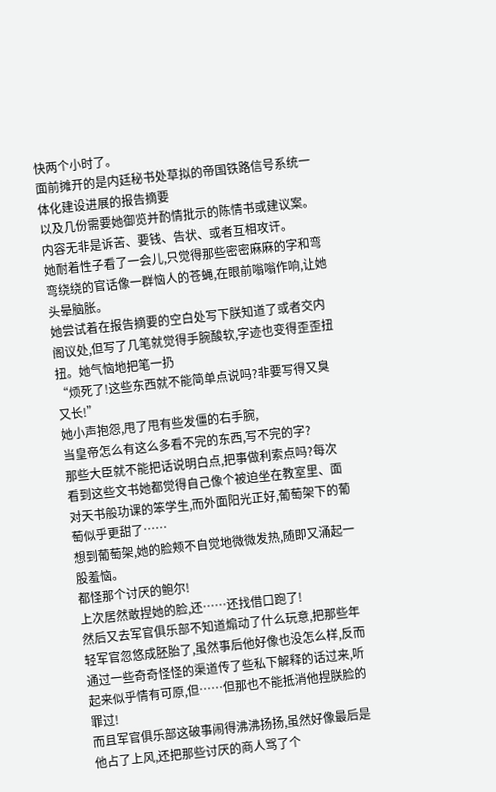快两个小时了。
面前摊开的是内廷秘书处草拟的帝国铁路信号系统一体化建设进展的报告摘要
以及几份需要她御览并酌情批示的陈情书或建议案。
内容无非是诉苦、要钱、告状、或者互相攻讦。
她耐着性子看了一会儿,只觉得那些密密麻麻的字和弯弯绕绕的官话像一群恼人的苍蝇,在眼前嗡嗡作响,让她头晕脑胀。
她尝试着在报告摘要的空白处写下朕知道了或者交内阁议处,但写了几笔就觉得手腕酸软,字迹也变得歪歪扭扭。她气恼地把笔一扔
“烦死了!这些东西就不能简单点说吗?非要写得又臭又长!”
她小声抱怨,甩了甩有些发僵的右手腕,
当皇帝怎么有这么多看不完的东西,写不完的字?
那些大臣就不能把话说明白点,把事做利索点吗?每次看到这些文书她都觉得自己像个被迫坐在教室里、面对天书般功课的笨学生,而外面阳光正好,葡萄架下的葡萄似乎更甜了……
想到葡萄架,她的脸颊不自觉地微微发热,随即又涌起一股羞恼。
都怪那个讨厌的鲍尔!
上次居然敢捏她的脸,还……还找借口跑了!
然后又去军官俱乐部不知道煽动了什么玩意,把那些年轻军官忽悠成胚胎了,虽然事后他好像也没怎么样,反而通过一些奇奇怪怪的渠道传了些私下解释的话过来,听起来似乎情有可原,但……但那也不能抵消他捏朕脸的罪过!
而且军官俱乐部这破事闹得沸沸扬扬,虽然好像最后是他占了上风,还把那些讨厌的商人骂了个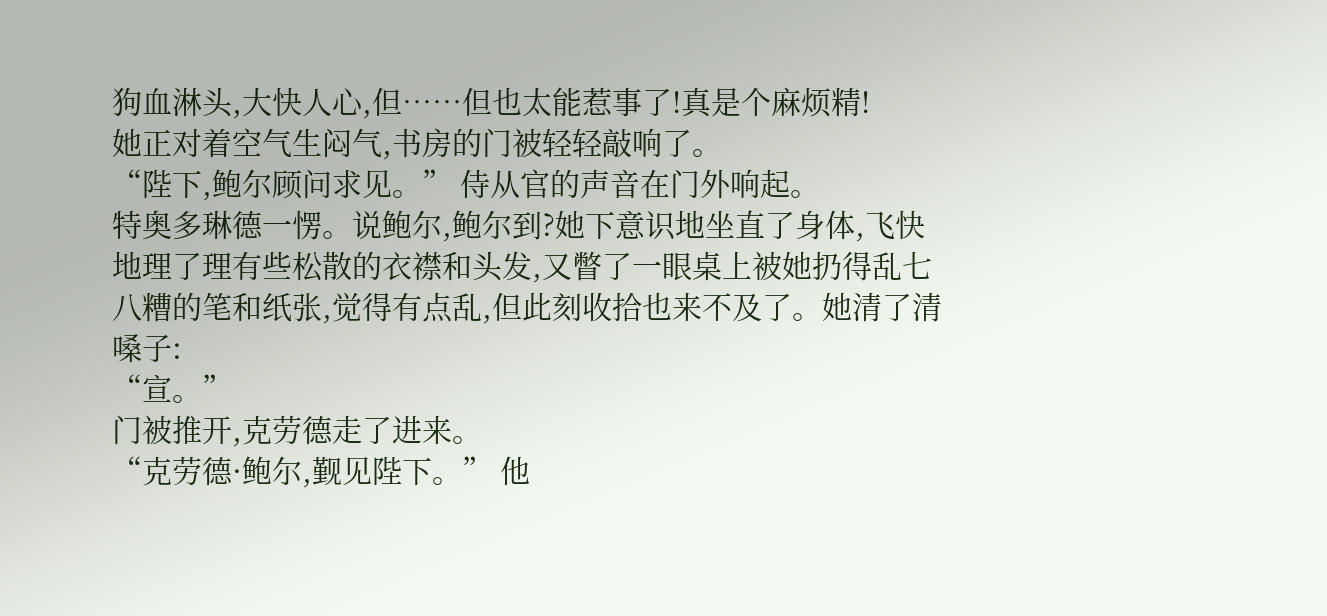狗血淋头,大快人心,但……但也太能惹事了!真是个麻烦精!
她正对着空气生闷气,书房的门被轻轻敲响了。
“陛下,鲍尔顾问求见。” 侍从官的声音在门外响起。
特奥多琳德一愣。说鲍尔,鲍尔到?她下意识地坐直了身体,飞快地理了理有些松散的衣襟和头发,又瞥了一眼桌上被她扔得乱七八糟的笔和纸张,觉得有点乱,但此刻收拾也来不及了。她清了清嗓子:
“宣。”
门被推开,克劳德走了进来。
“克劳德·鲍尔,觐见陛下。” 他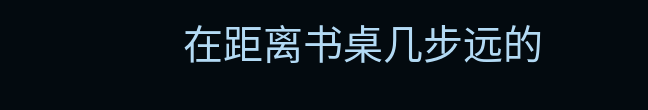在距离书桌几步远的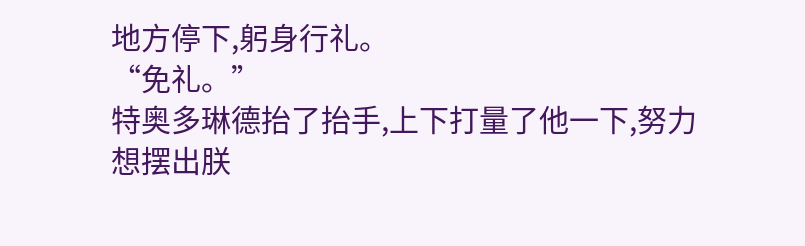地方停下,躬身行礼。
“免礼。”
特奥多琳德抬了抬手,上下打量了他一下,努力想摆出朕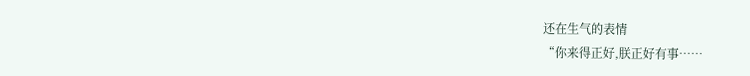还在生气的表情
“你来得正好,朕正好有事……